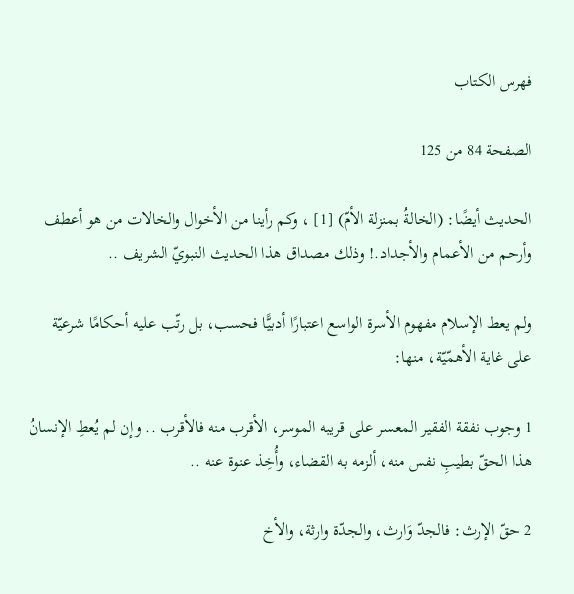فهرس الكتاب

الصفحة 84 من 125

الحديث أيضًا: (الخالةُ بمنزلة الأمّ) [1] ، وكم رأينا من الأخوال والخالات من هو أعطف وأرحم من الأعمام والأجداد.! وذلك مصداق هذا الحديث النبويّ الشريف ..

ولم يعط الإسلام مفهوم الأسرة الواسع اعتبارًا أدبيًّا فحسب، بل رتّب عليه أحكامًا شرعيّة على غاية الأهمّيّة، منها:

1 وجوب نفقة الفقير المعسر على قريبه الموسر، الأقرب منه فالأقرب .. وإن لم يُعطِ الإنسانُ هذا الحقّ بطيبِ نفس منه، ألزمه به القضاء، وأُخِذ عنوة عنه ..

2 حقّ الإرث: فالجدّ وَارث، والجدّة وارثة، والأخ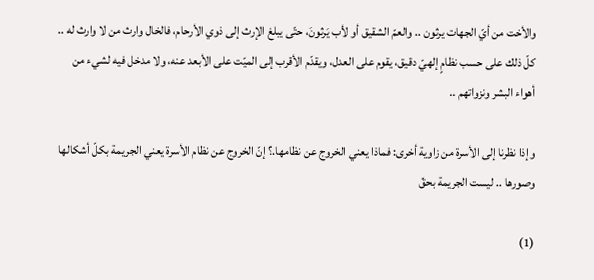والأخت من أيّ الجهات يرثون .. والعمّ الشقيق أو لأب يَرثونَ، حتّى يبلغ الإرث إلى ذوي الأرحام، فالخال وارث من لا وارث له .. كلّ ذلك على حسب نظامٍ إلهيّ دقيق، يقوم على العدل، ويقدّم الأقرب إلى الميّت على الأبعد عنه، ولا مدخل فيه لشيء من أهواء البشر ونزواتهم ..

وإذا نظرنا إلى الأسرة من زاوية أخرى: فماذا يعني الخروج عن نظامها.؟ إنّ الخروج عن نظام الأسرة يعني الجريمة بكلّ أشكالها وصورها .. ليست الجريمة بحقّ

(1)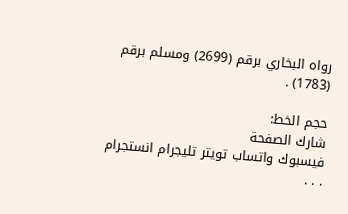رواه البخاري برقم (2699) ومسلم برقم (1783) .

حجم الخط:
شارك الصفحة
فيسبوك واتساب تويتر تليجرام انستجرام
. . .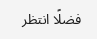فضلًا انتظر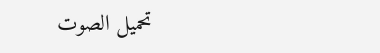تحميل الصوت